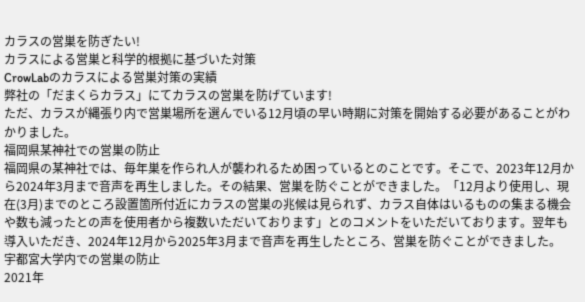カラスの営巣を防ぎたい!
カラスによる営巣と科学的根拠に基づいた対策
CrowLabのカラスによる営巣対策の実績
弊社の「だまくらカラス」にてカラスの営巣を防げています!
ただ、カラスが縄張り内で営巣場所を選んでいる12月頃の早い時期に対策を開始する必要があることがわかりました。
福岡県某神社での営巣の防止
福岡県の某神社では、毎年巣を作られ人が襲われるため困っているとのことです。そこで、2023年12月から2024年3月まで音声を再生しました。その結果、営巣を防ぐことができました。「12月より使用し、現在(3月)までのところ設置箇所付近にカラスの営巣の兆候は見られず、カラス自体はいるものの集まる機会や数も減ったとの声を使用者から複数いただいております」とのコメントをいただいております。翌年も導入いただき、2024年12月から2025年3月まで音声を再生したところ、営巣を防ぐことができました。
宇都宮大学内での営巣の防止
2021年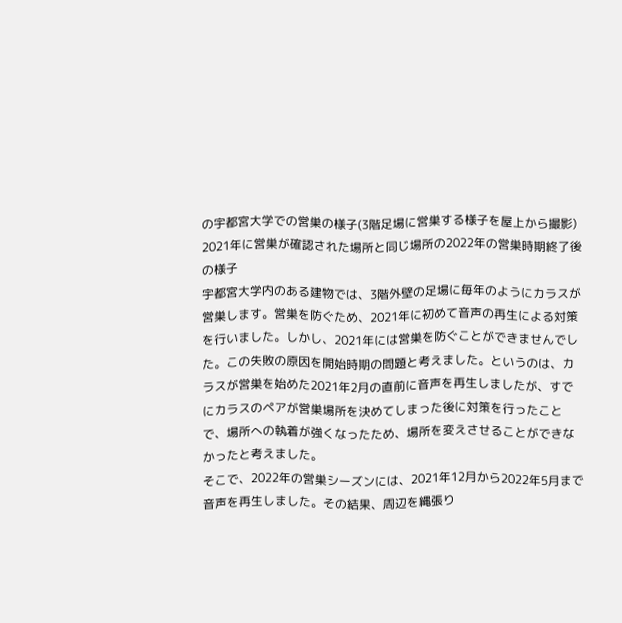の宇都宮大学での営巣の様子(3階足場に営巣する様子を屋上から撮影)
2021年に営巣が確認された場所と同じ場所の2022年の営巣時期終了後の様子
宇都宮大学内のある建物では、3階外壁の足場に毎年のようにカラスが営巣します。営巣を防ぐため、2021年に初めて音声の再生による対策を行いました。しかし、2021年には営巣を防ぐことができませんでした。この失敗の原因を開始時期の問題と考えました。というのは、カラスが営巣を始めた2021年2月の直前に音声を再生しましたが、すでにカラスのペアが営巣場所を決めてしまった後に対策を行ったことで、場所への執着が強くなったため、場所を変えさせることができなかったと考えました。
そこで、2022年の営巣シーズンには、2021年12月から2022年5月まで音声を再生しました。その結果、周辺を縄張り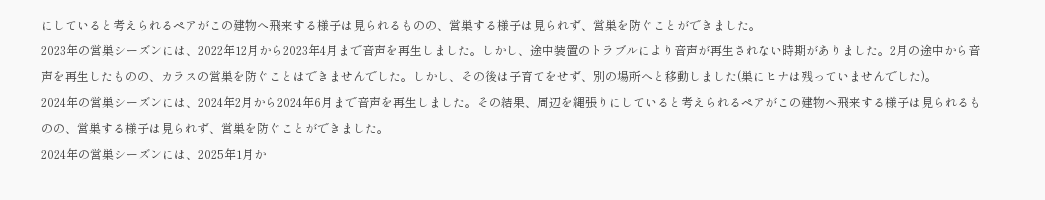にしていると考えられるペアがこの建物へ飛来する様子は見られるものの、営巣する様子は見られず、営巣を防ぐことができました。
2023年の営巣シーズンには、2022年12月から2023年4月まで音声を再生しました。しかし、途中装置のトラブルにより音声が再生されない時期がありました。2月の途中から音声を再生したものの、カラスの営巣を防ぐことはできませんでした。しかし、その後は子育てをせず、別の場所へと移動しました(巣にヒナは残っていませんでした)。
2024年の営巣シーズンには、2024年2月から2024年6月まで音声を再生しました。その結果、周辺を縄張りにしていると考えられるペアがこの建物へ飛来する様子は見られるものの、営巣する様子は見られず、営巣を防ぐことができました。
2024年の営巣シーズンには、2025年1月か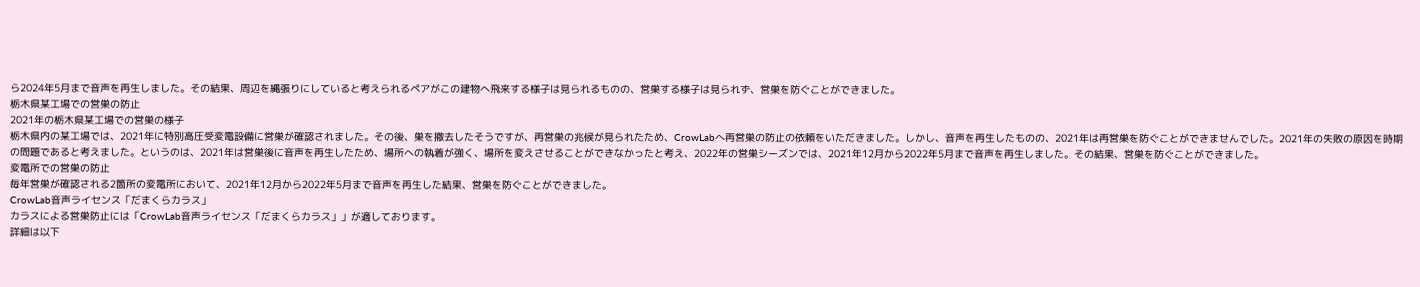ら2024年5月まで音声を再生しました。その結果、周辺を縄張りにしていると考えられるペアがこの建物へ飛来する様子は見られるものの、営巣する様子は見られず、営巣を防ぐことができました。
栃木県某工場での営巣の防止
2021年の栃木県某工場での営巣の様子
栃木県内の某工場では、2021年に特別高圧受変電設備に営巣が確認されました。その後、巣を撤去したそうですが、再営巣の兆候が見られたため、CrowLabへ再営巣の防止の依頼をいただきました。しかし、音声を再生したものの、2021年は再営巣を防ぐことができませんでした。2021年の失敗の原因を時期の問題であると考えました。というのは、2021年は営巣後に音声を再生したため、場所への執着が強く、場所を変えさせることができなかったと考え、2022年の営巣シーズンでは、2021年12月から2022年5月まで音声を再生しました。その結果、営巣を防ぐことができました。
変電所での営巣の防止
毎年営巣が確認される2箇所の変電所において、2021年12月から2022年5月まで音声を再生した結果、営巣を防ぐことができました。
CrowLab音声ライセンス「だまくらカラス」
カラスによる営巣防止には「CrowLab音声ライセンス「だまくらカラス」」が適しております。
詳細は以下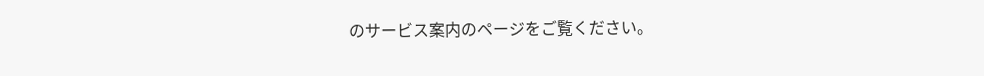のサービス案内のページをご覧ください。